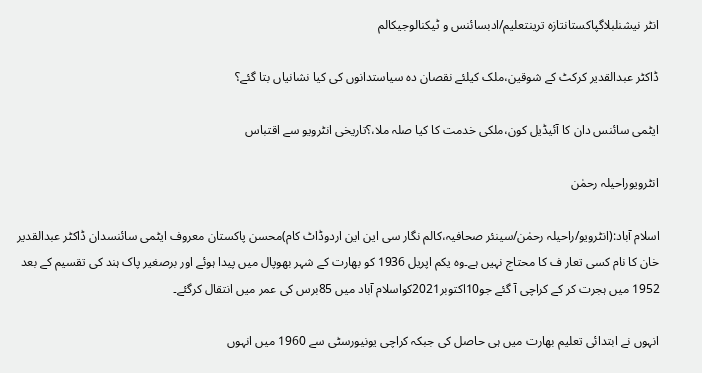انٹر نیشنلبلاگپاکستانتازہ ترینتعلیم/ادبسائنس و ٹیکنالوجیکالم

ڈاکٹر عبدالقدیر کرکٹ کے شوقین،ملک کیلئے نقصان دہ سیاستدانوں کی کیا نشانیاں بتا گئے؟

ایٹمی سائنس دان کا آئیڈیل کون،ملکی خدمت کا کیا صلہ ملا،؟تاریخی انٹرویو سے اقتباس

انٹرویوراحیلہ رحمٰن

اسلام آباد:(انٹرویو/راحیلہ رحمٰن/سینئر صحافیہ،کالم نگار سی این این اردوڈاٹ کام)محسن پاکستان معروف ایٹمی سائنسدان ڈاکٹر عبدالقدیر خان کا نام کسی تعار ف کا محتاج نہیں ہے۔وہ یکم اپریل 1936 کو بھارت کے شہر بھوپال میں پیدا ہوئے اور برصغیر پاک ہند کی تقسیم کے بعد 1952 میں ہجرت کر کے کراچی آ گئے جو10اکتوبر2021کواسلام آباد میں 85برس کی عمر میں انتقال کرگئے۔

انہوں نے ابتدائی تعلیم بھارت میں ہی حاصل کی جبکہ کراچی یونیورسٹی سے 1960 میں انہوں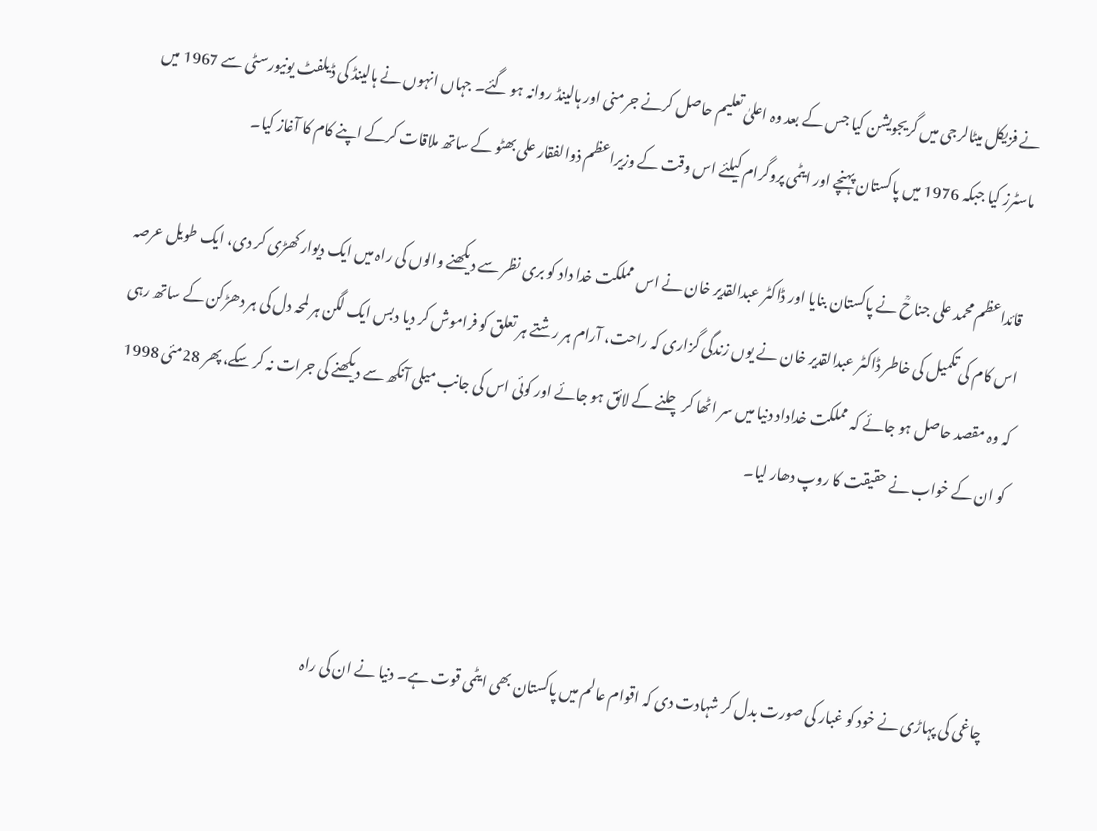نے فزیکل میٹالرجی میں گریجویشن کیا جس کے بعد وہ اعلیٰ تعلیم حاصل کرنے جرمنی اور ہالینڈ روانہ ہو گئے۔ جہاں انہوں نے ہالینڈ کی ڈیلفٹ یونیورسٹی سے 1967 میں ماسٹرز کیا جبکہ 1976 میں پاکستان پہنچے اور ایٹمی پروگرام کیلئے اس وقت کے وزیراعظم ذوالفقار علی بھٹو کے ساتھ ملاقات کرکے اپنے کام کا آغاز کیا۔

قائداعظم محمد علی جناحؒ نے پاکستان بنایا اور ڈاکٹر عبدالقدیر خان نے اس مملکت خدا داد کو بری نظر سے دیکھنے والوں کی راہ میں ایک دیوار کھڑی کر دی، ایک طویل عرصہ اس کام کی تکمیل کی خاطر ڈاکٹر عبدالقدیر خان نے یوں زندگی گزاری کہ راحت، آرام ہر رشتے ہر تعلق کو فراموش کر دیا دبس ایک لگن ہر لمحہ دل کی ہر دھڑکن کے ساتھ رہی کہ وہ مقصد حاصل ہو جائے کہ مملکت خداداد دنیا میں سر اٹھا کر چلنے کے لائق ہو جائے اور کوئی اس کی جانب میلی آنکھ سے دیکھنے کی جرات نہ کر سکے، پھر 28مئی 1998 کو ان کے خواب نے حقیقت کا روپ دھار لیا۔



چاغی کی پہاڑی نے خود کو غبار کی صورت بدل کر شہادت دی کہ اقوام عالم میں پاکستان بھی ایٹمی قوت ہے۔ دنیا نے ان کی راہ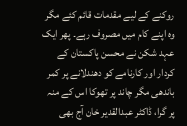روکنے کے لیے مقدمات قائم کئے مگر وہ اپنے کام میں مصروف رہے۔ پھر ایک عہد شکن نے محسن پاکستان کے کردار اور کارنامے کو دھندلانے پر کمر باندھی مگر چاند پر تھوکا اس کے منہ پر گرا، ڈاکٹر عبدالقدیر خان آج بھی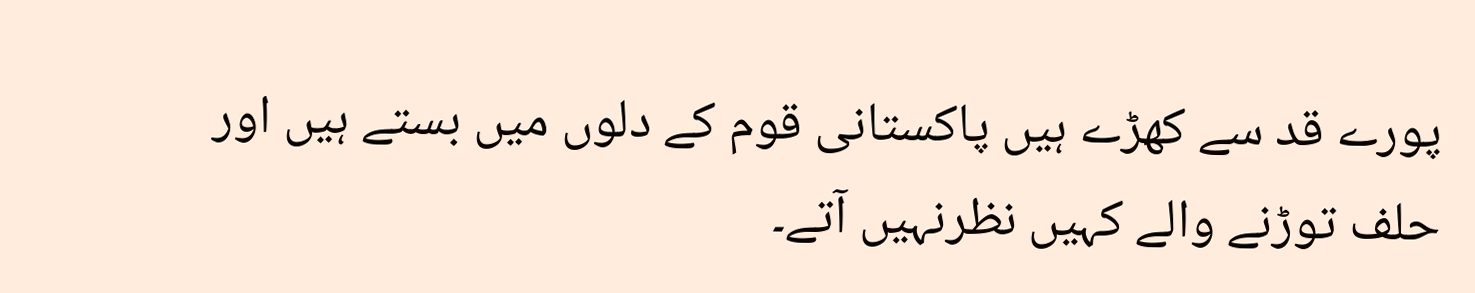پورے قد سے کھڑے ہیں پاکستانی قوم کے دلوں میں بستے ہیں اور حلف توڑنے والے کہیں نظرنہیں آتے۔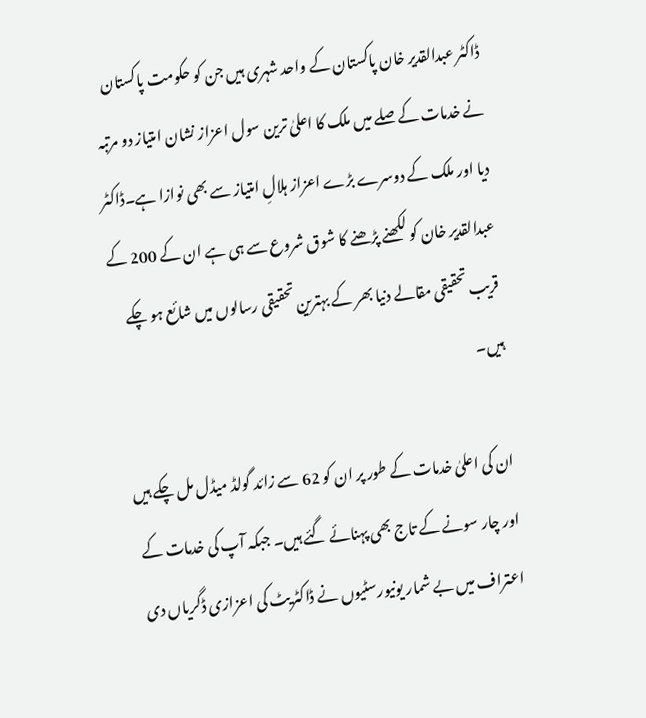ڈاکٹر عبدالقدیر خان پاکستان کے واحد شہری ہیں جن کو حکومت پاکستان نے خدمات کے صلے میں ملک کا اعلیٰ ترین سول اعزاز نشان امتیاز دو مرتبہ دیا اور ملک کے دوسرے بڑے اعزاز ہلالِ امتیاز سے بھی نوازا ہے۔ڈاکٹر عبدالقدیر خان کو لکھنے پڑھنے کا شوق شروع سے ہی ہے ان کے 200 کے قریب تحقیقی مقالے دنیا بھر کے بہترین تحقیقی رسالوں میں شائع ہو چکے ہیں۔

ان کی اعلیٰ خدمات کے طور پر ان کو 62 سے زائد گولڈ میڈل مل چکے ہیں اور چار سونے کے تاج بھی پہنائے گئے ہیں۔ جبکہ آپ کی خدمات کے اعتراف میں بے شمار یونیورسٹیوں نے ڈاکٹریٹ کی اعزازی ڈگریاں دی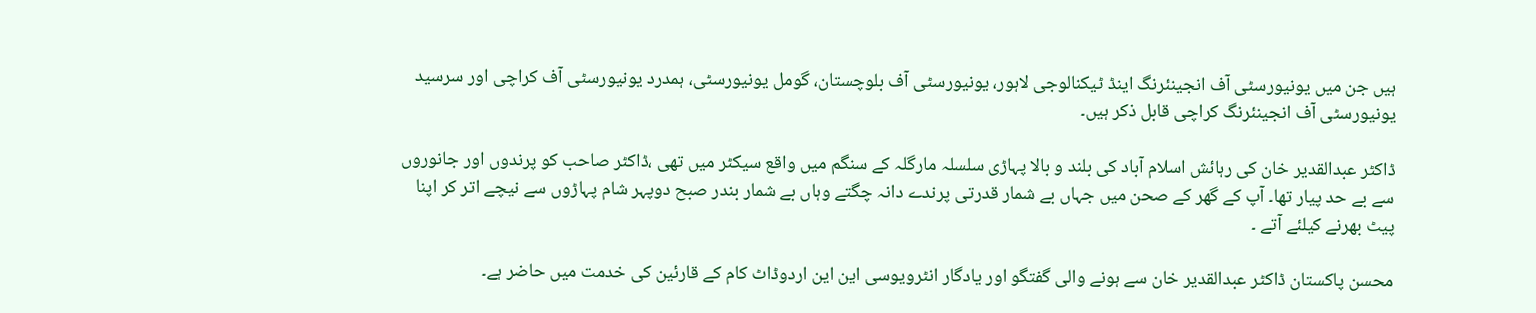ہیں جن میں یونیورسٹی آف انجینئرنگ اینڈ ٹیکنالوجی لاہور، یونیورسٹی آف بلوچستان، گومل یونیورسٹی، ہمدرد یونیورسٹی آف کراچی اور سرسید یونیورسٹی آف انجینئرنگ کراچی قابل ذکر ہیں۔

ڈاکٹر عبدالقدیر خان کی رہائش اسلام آباد کی بلند و بالا پہاڑی سلسلہ مارگلہ کے سنگم میں واقع سیکٹر میں تھی ،ڈاکٹر صاحب کو پرندوں اور جانوروں سے بے حد پیار تھا۔ آپ کے گھر کے صحن میں جہاں بے شمار قدرتی پرندے دانہ چگتے وہاں بے شمار بندر صبح دوپہر شام پہاڑوں سے نیچے اتر کر اپنا پیٹ بھرنے کیلئے آتے ۔

محسن پاکستان ڈاکٹر عبدالقدیر خان سے ہونے والی گفتگو اور یادگار انٹرویوسی این این اردوڈاٹ کام کے قارئین کی خدمت میں حاضر ہے۔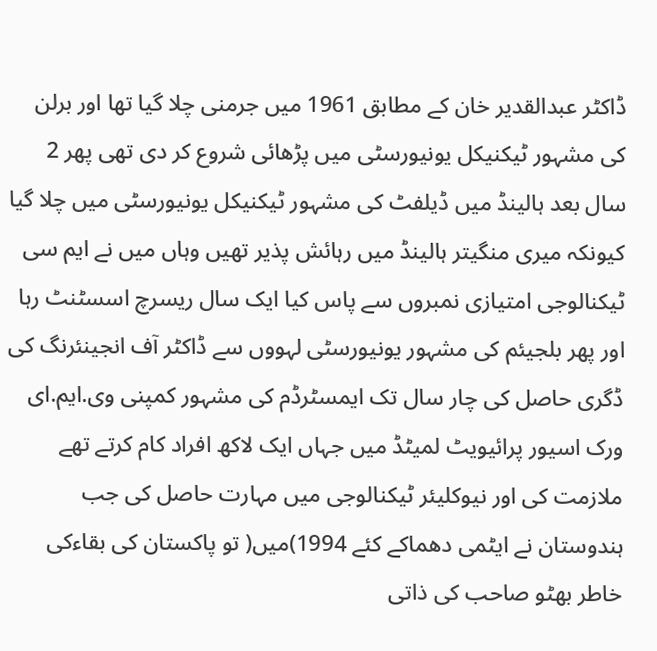ڈاکٹر عبدالقدیر خان کے مطابق 1961 میں جرمنی چلا گیا تھا اور برلن کی مشہور ٹیکنیکل یونیورسٹی میں پڑھائی شروع کر دی تھی پھر 2 سال بعد ہالینڈ میں ڈیلفٹ کی مشہور ٹیکنیکل یونیورسٹی میں چلا گیا کیونکہ میری منگیتر ہالینڈ میں رہائش پذیر تھیں وہاں میں نے ایم سی ٹیکنالوجی امتیازی نمبروں سے پاس کیا ایک سال ریسرچ اسسٹنٹ رہا اور پھر بلجیئم کی مشہور یونیورسٹی لہووں سے ڈاکٹر آف انجینئرنگ کی ڈگری حاصل کی چار سال تک ایمسٹرڈم کی مشہور کمپنی وی.ایم.ای ورک اسیور پرائیویٹ لمیٹڈ میں جہاں ایک لاکھ افراد کام کرتے تھے ملازمت کی اور نیوکلیئر ٹیکنالوجی میں مہارت حاصل کی جب ہندوستان نے ایٹمی دھماکے کئے 1994)میں( تو پاکستان کی بقاءکی خاطر بھٹو صاحب کی ذاتی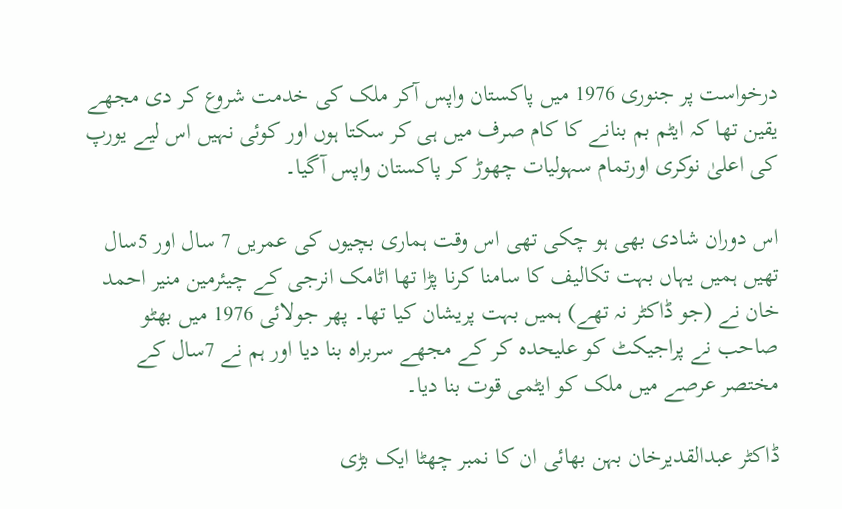درخواست پر جنوری 1976 میں پاکستان واپس آکر ملک کی خدمت شروع کر دی مجھے یقین تھا کہ ایٹم بم بنانے کا کام صرف میں ہی کر سکتا ہوں اور کوئی نہیں اس لیے یورپ کی اعلیٰ نوکری اورتمام سہولیات چھوڑ کر پاکستان واپس آگیا۔

اس دوران شادی بھی ہو چکی تھی اس وقت ہماری بچیوں کی عمریں 7 سال اور 5سال تھیں ہمیں یہاں بہت تکالیف کا سامنا کرنا پڑا تھا اٹامک انرجی کے چیئرمین منیر احمد خان نے (جو ڈاکٹر نہ تھے) ہمیں بہت پریشان کیا تھا۔ پھر جولائی 1976 میں بھٹو صاحب نے پراجیکٹ کو علیحدہ کر کے مجھے سربراہ بنا دیا اور ہم نے 7سال کے مختصر عرصے میں ملک کو ایٹمی قوت بنا دیا۔

ڈاکٹر عبدالقدیرخان بہن بھائی ان کا نمبر چھٹا ایک بڑی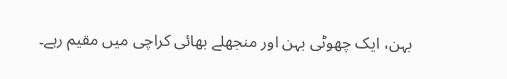بہن، ایک چھوٹی بہن اور منجھلے بھائی کراچی میں مقیم رہے۔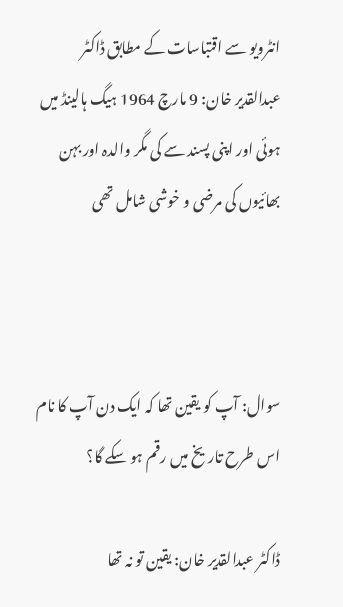انٹرویو سے اقتباسات کے مطابق ڈاکٹر عبدالقدیر خان: 9 مارچ 1964 ہیگ ہالینڈ میں ہوئی اور اپنی پسند سے کی مگر والدہ اور بہن بھائیوں کی مرضی و خوشی شامل تھی



سوال: آپ کو یقین تھا کہ ایک دن آپ کا نام اس طرح تاریخ میں رقم ہو سکے گا؟

ڈاکٹر عبدالقدیر خان: یقین تو نہ تھا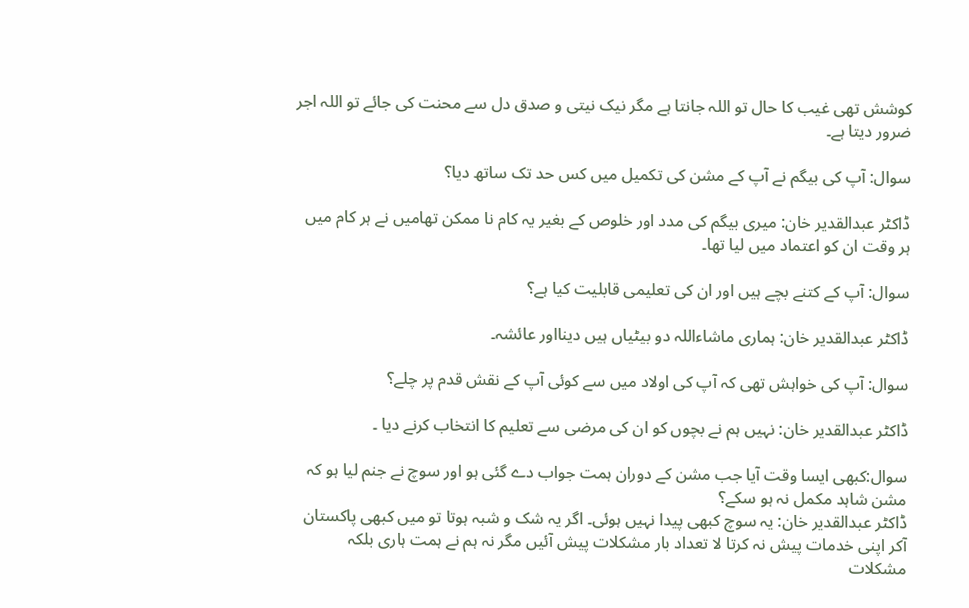کوشش تھی غیب کا حال تو اللہ جانتا ہے مگر نیک نیتی و صدق دل سے محنت کی جائے تو اللہ اجر ضرور دیتا ہے۔

سوال: آپ کی بیگم نے آپ کے مشن کی تکمیل میں کس حد تک ساتھ دیا؟

ڈاکٹر عبدالقدیر خان: میری بیگم کی مدد اور خلوص کے بغیر یہ کام نا ممکن تھامیں نے ہر کام میں ہر وقت ان کو اعتماد میں لیا تھا۔

سوال: آپ کے کتنے بچے ہیں اور ان کی تعلیمی قابلیت کیا ہے؟

ڈاکٹر عبدالقدیر خان: ہماری ماشاءاللہ دو بیٹیاں ہیں دینااور عائشہ۔

سوال: آپ کی خواہش تھی کہ آپ کی اولاد میں سے کوئی آپ کے نقش قدم پر چلے؟

ڈاکٹر عبدالقدیر خان: نہیں ہم نے بچوں کو ان کی مرضی سے تعلیم کا انتخاب کرنے دیا ۔

سوال:کبھی ایسا وقت آیا جب مشن کے دوران ہمت جواب دے گئی ہو اور سوچ نے جنم لیا ہو کہ مشن شاہد مکمل نہ ہو سکے؟
ڈاکٹر عبدالقدیر خان: یہ سوچ کبھی پیدا نہیں ہوئی۔ اگر یہ شک و شبہ ہوتا تو میں کبھی پاکستان آکر اپنی خدمات پیش نہ کرتا لا تعداد بار مشکلات پیش آئیں مگر نہ ہم نے ہمت ہاری بلکہ مشکلات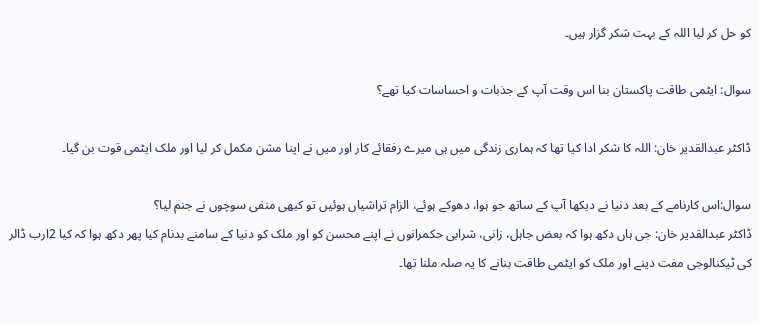کو حل کر لیا اللہ کے بہت شکر گزار ہیں۔

سوال: ایٹمی طاقت پاکستان بنا اس وقت آپ کے جذبات و احساسات کیا تھے؟

ڈاکٹر عبدالقدیر خان: اللہ کا شکر ادا کیا تھا کہ ہماری زندگی میں ہی میرے رفقائے کار اور میں نے اپنا مشن مکمل کر لیا اور ملک ایٹمی قوت بن گیا۔

سوال:اس کارنامے کے بعد دنیا نے دیکھا آپ کے ساتھ جو ہوا، دھوکے ہوئے، الزام تراشیاں ہوئیں تو کبھی منفی سوچوں نے جنم لیا؟
ڈاکٹر عبدالقدیر خان: جی ہاں دکھ ہوا کہ بعض جاہل، زانی، شرابی حکمرانوں نے اپنے محسن کو اور ملک کو دنیا کے سامنے بدنام کیا پھر دکھ ہوا کہ کیا 2ارب ڈالر کی ٹیکنالوجی مفت دینے اور ملک کو ایٹمی طاقت بنانے کا یہ صلہ ملنا تھا۔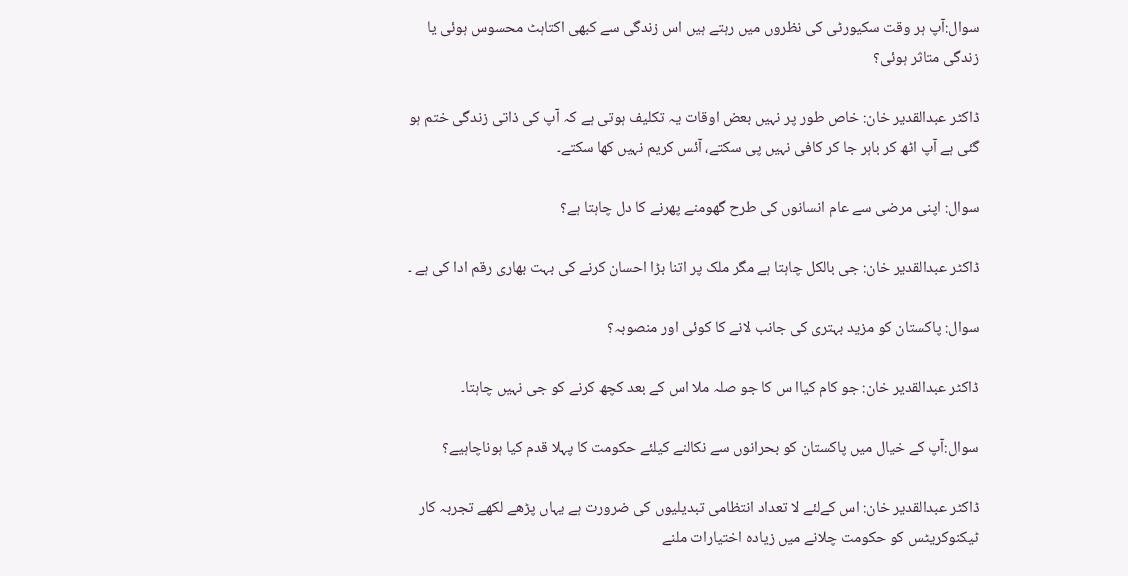سوال:آپ ہر وقت سکیورٹی کی نظروں میں رہتے ہیں اس زندگی سے کبھی اکتاہٹ محسوس ہوئی یا زندگی متاثر ہوئی؟

ڈاکٹر عبدالقدیر خان: خاص طور پر نہیں بعض اوقات یہ تکلیف ہوتی ہے کہ آپ کی ذاتی زندگی ختم ہو گئی ہے آپ اٹھ کر باہر جا کر کافی نہیں پی سکتے، آئس کریم نہیں کھا سکتے۔

سوال: اپنی مرضی سے عام انسانوں کی طرح گھومنے پھرنے کا دل چاہتا ہے؟

ڈاکٹر عبدالقدیر خان: جی بالکل چاہتا ہے مگر ملک پر اتنا بڑا احسان کرنے کی بہت بھاری رقم ادا کی ہے ۔

سوال: پاکستان کو مزید بہتری کی جانب لانے کا کوئی اور منصوبہ؟

ڈاکٹر عبدالقدیر خان: جو کام کیاا س کا جو صلہ ملا اس کے بعد کچھ کرنے کو جی نہیں چاہتا۔

سوال:آپ کے خیال میں پاکستان کو بحرانوں سے نکالنے کیلئے حکومت کا پہلا قدم کیا ہوناچاہیے؟

ڈاکٹر عبدالقدیر خان: اس کےلئے لا تعداد انتظامی تبدیلیوں کی ضرورت ہے یہاں پڑھے لکھے تجربہ کار ٹیکنوکریٹس کو حکومت چلانے میں زیادہ اختیارات ملنے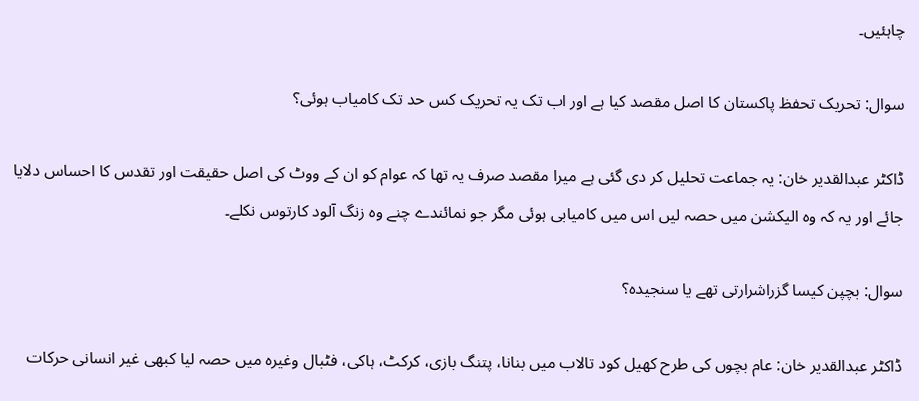چاہئیں۔

سوال: تحریک تحفظ پاکستان کا اصل مقصد کیا ہے اور اب تک یہ تحریک کس حد تک کامیاب ہوئی؟

ڈاکٹر عبدالقدیر خان: یہ جماعت تحلیل کر دی گئی ہے میرا مقصد صرف یہ تھا کہ عوام کو ان کے ووٹ کی اصل حقیقت اور تقدس کا احساس دلایا جائے اور یہ کہ وہ الیکشن میں حصہ لیں اس میں کامیابی ہوئی مگر جو نمائندے چنے وہ زنگ آلود کارتوس نکلے۔

سوال: بچپن کیسا گزراشرارتی تھے یا سنجیدہ؟

ڈاکٹر عبدالقدیر خان: عام بچوں کی طرح کھیل کود تالاب میں بنانا، پتنگ بازی، کرکٹ، ہاکی، فٹبال وغیرہ میں حصہ لیا کبھی غیر انسانی حرکات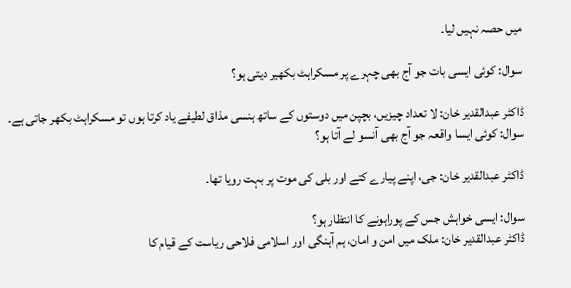میں حصہ نہیں لیا۔

سوال: کوئی ایسی بات جو آج بھی چہرے پر مسکراہٹ بکھیر دیتی ہو؟

ڈاکٹر عبدالقدیر خان: لا تعداد چیزیں، بچپن میں دوستوں کے ساتھ ہنسی مذاق لطیفے یاد کرتا ہوں تو مسکراہٹ بکھر جاتی ہے۔
سوال: کوئی ایسا واقعہ جو آج بھی آنسو لے آتا ہو؟

ڈاکٹر عبدالقدیر خان: جی، اپنے پیارے کتے اور بلی کی موت پر بہت رویا تھا۔

سوال: ایسی خواہش جس کے پوراہونے کا انتظار ہو؟
ڈاکٹر عبدالقدیر خان: ملک میں امن و امان، ہم آہنگی اور اسلامی فلاحی ریاست کے قیام کا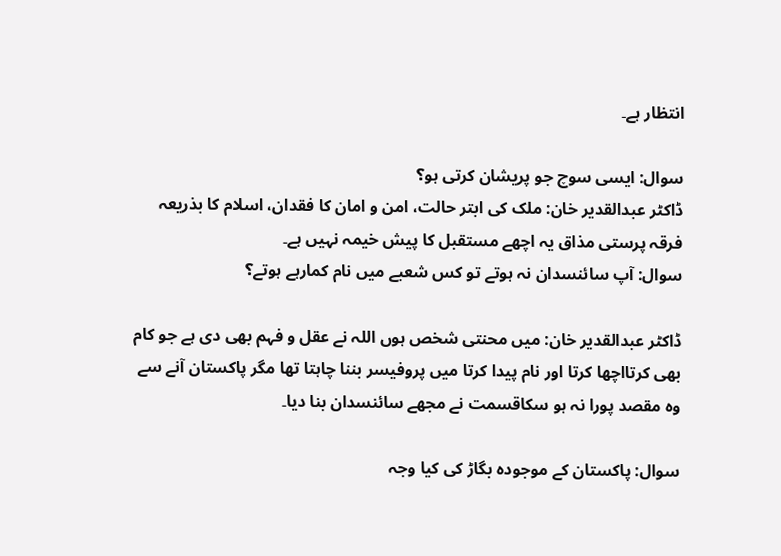انتظار ہے۔

سوال: ایسی سوچ جو پریشان کرتی ہو؟
ڈاکٹر عبدالقدیر خان: ملک کی ابتر حالت، امن و امان کا فقدان، اسلام کا بذریعہ فرقہ پرستی مذاق یہ اچھے مستقبل کا پیش خیمہ نہیں ہے۔
سوال: آپ سائنسدان نہ ہوتے تو کس شعبے میں نام کمارہے ہوتے؟

ڈاکٹر عبدالقدیر خان: میں محنتی شخص ہوں اللہ نے عقل و فہم بھی دی ہے جو کام بھی کرتااچھا کرتا اور نام پیدا کرتا میں پروفیسر بننا چاہتا تھا مگر پاکستان آنے سے وہ مقصد پورا نہ ہو سکاقسمت نے مجھے سائنسدان بنا دیا۔

سوال: پاکستان کے موجودہ بگاڑ کی کیا وجہ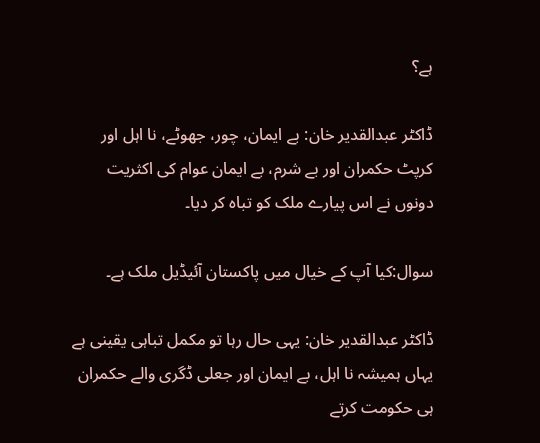ہے؟

ڈاکٹر عبدالقدیر خان: بے ایمان، چور، جھوٹے، نا اہل اور کرپٹ حکمران اور بے شرم، بے ایمان عوام کی اکثریت دونوں نے اس پیارے ملک کو تباہ کر دیا۔

سوال:کیا آپ کے خیال میں پاکستان آئیڈیل ملک ہے۔

ڈاکٹر عبدالقدیر خان: یہی حال رہا تو مکمل تباہی یقینی ہے یہاں ہمیشہ نا اہل، بے ایمان اور جعلی ڈگری والے حکمران ہی حکومت کرتے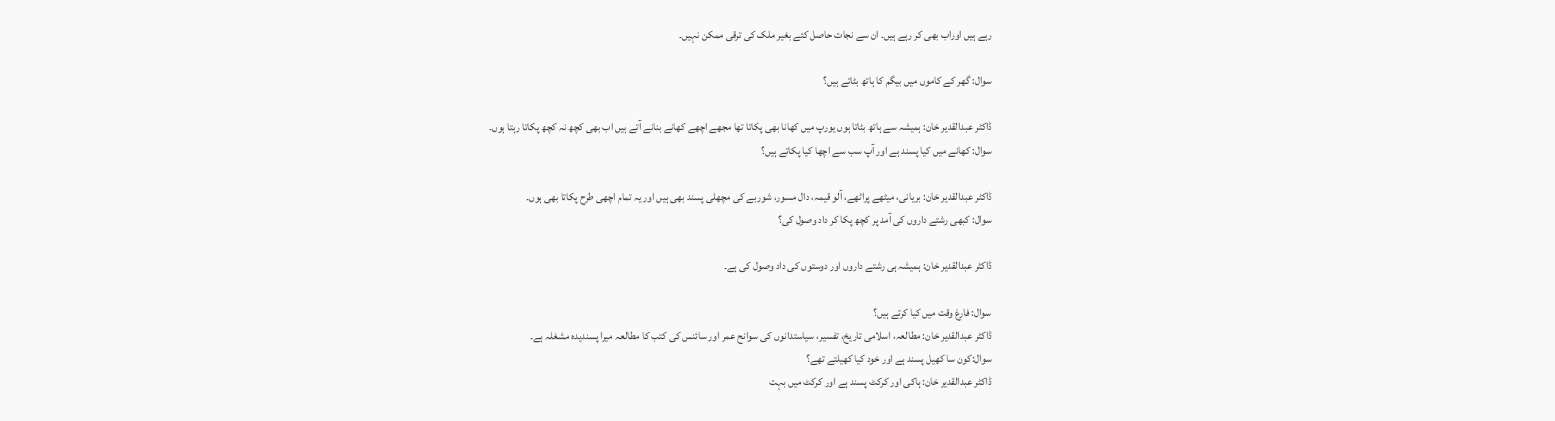رہے ہیں اوراب بھی کر رہے ہیں۔ ان سے نجات حاصل کئے بغیر ملک کی ترقی ممکن نہیں۔

سوال: گھر کے کاموں میں بیگم کا ہاتھ بٹاتے ہیں؟

ڈاکٹر عبدالقدیر خان: ہمیشہ سے ہاتھ بٹاتا ہوں یورپ میں کھانا بھی پکاتا تھا مجھے اچھے کھانے بنانے آتے ہیں اب بھی کچھ نہ کچھ پکاتا رہتا ہوں۔
سوال: کھانے میں کیا پسند ہے اور آپ سب سے اچھا کیا پکاتے ہیں؟

ڈاکٹر عبدالقدیر خان: بریانی، میٹھے پراٹھے، آلو قیمہ، دال مسور، شوربے کی مچھلی پسند بھی ہیں اور یہ تمام اچھی طرح پکاتا بھی ہوں۔
سوال: کبھی رشتے داروں کی آمد پر کچھ پکا کر داد وصول کی؟

ڈاکٹر عبدالقدیر خان: ہمیشہ ہی رشتے داروں اور دوستوں کی داد وصول کی ہے۔

سوال: فارغ وقت میں کیا کرتے ہیں؟
ڈاکٹر عبدالقدیر خان: مطالعہ، اسلامی تاریخ، تفسیر، سیاستدانوں کی سوانح عمر اور سائنس کی کتب کا مطالعہ میرا پسندیدہ مشغلہ ہے۔
سوال:کون سا کھیل پسند ہے اور خود کیا کھیلتے تھے؟
ڈاکٹر عبدالقدیر خان: ہاکی اور کرکٹ پسند ہے اور کرکٹ میں بہت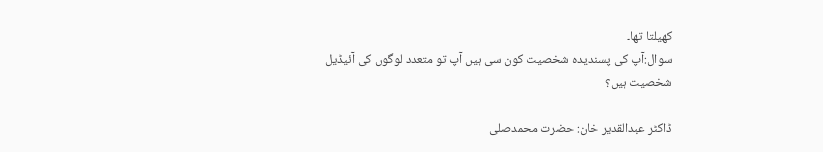کھیلتا تھا۔
سوال:آپ کی پسندیدہ شخصیت کون سی ہیں آپ تو متعدد لوگوں کی آئیڈیل شخصیت ہیں؟

ڈاکٹر عبدالقدیر خان: حضرت محمدصلى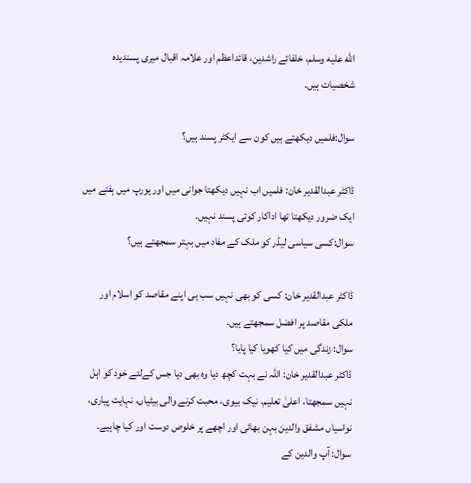الله عليه وسلم، خلفائے راشدین، قائداعظم اور علامہ اقبال میری پسندیدہ شخصیات ہیں۔

سوال:فلمیں دیکھتے ہیں کون سے ایکٹر پسند ہیں؟

ڈاکٹر عبدالقدیر خان: فلمیں اب نہیں دیکھتا جوانی میں اور یورپ میں ہفتے میں ایک ضرور دیکھتا تھا اداکار کوئی پسند نہیں۔
سوال:کسی سیاسی لیڈر کو ملک کے مفاد میں بہتر سمجھتے ہیں؟

ڈاکٹر عبدالقدیر خان: کسی کو بھی نہیں سب ہی اپنے مقاصد کو اسلام اور ملکی مقاصد پر افضل سمجھتے ہیں۔
سوال: زندگی میں کیا کھویا کیا پایا؟
ڈاکٹر عبدالقدیر خان: اللہ نے بہت کچھ دیا وہ بھی دیا جس کےلئے خود کو اہل نہیں سمجھتا، اعلیٰ تعلیم، نیک بیوی، محبت کرنے والی بیٹیاں، نہایت پیاری، نواسیاں مشفق والدین بہن بھائی اور اچھے پر خلوص دوست اور کیا چاہیے۔
سوال: آپ والدین کے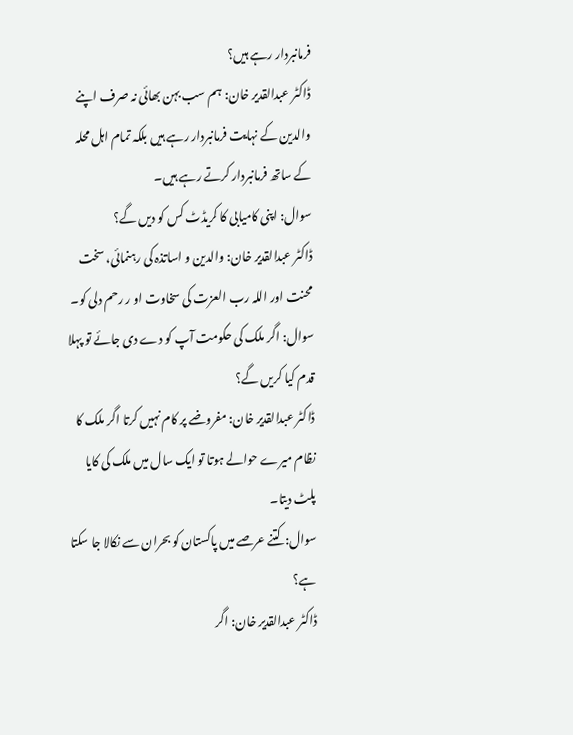فرمانبردار رہے ہیں؟
ڈاکٹر عبدالقدیر خان: ہم سب بہن بھائی نہ صرف اپنے والدین کے نہایت فرمانبردار رہے ہیں بلکہ تمام اہل محلہ کے ساتھ فرمانبردار کرتے رہے ہیں۔
سوال: اپنی کامیابی کا کریڈٹ کس کو دیں گے؟
ڈاکٹر عبدالقدیر خان: والدین و اساتذہ کی رہنمائی، سخت محنت اور اللہ رب العزت کی سخاوت او ر رحم دلی کو۔
سوال: اگر ملک کی حکومت آپ کو دے دی جائے تو پہلا قدم کیا کریں گے؟
ڈاکٹر عبدالقدیر خان: مفروضے پر کام نہیں کرتا اگر ملک کا نظام میرے حوالے ہوتا تو ایک سال میں ملک کی کایا پلٹ دیتا۔
سوال: کتنے عرصے میں پاکستان کو بحران سے نکالا جا سکتا ہے؟
ڈاکٹر عبدالقدیر خان: اگر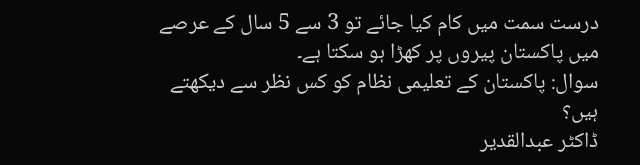درست سمت میں کام کیا جائے تو 3 سے 5 سال کے عرصے میں پاکستان پیروں پر کھڑا ہو سکتا ہے۔
سوال: پاکستان کے تعلیمی نظام کو کس نظر سے دیکھتے ہیں؟
ڈاکٹر عبدالقدیر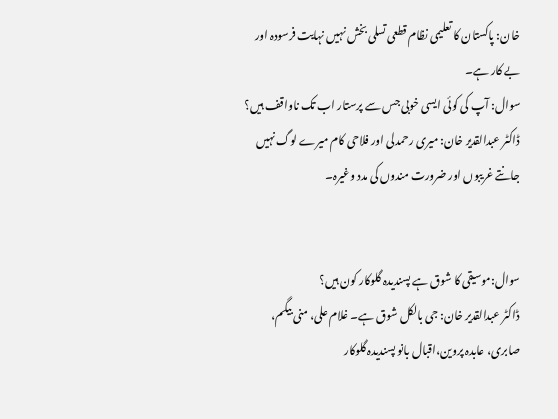خان: پاکستان کا تعلیمی نظام قطعی تسلی بخش نہیں نہایت فرسودہ اور بے کار ہے۔
سوال: آپ کی کوئی ایسی خوبی جس سے پرستار اب تک ناواقف ہیں؟
ڈاکٹر عبدالقدیر خان: میری رحمدلی اور فلاحی کام میرے لوگ نہیں جانتے غریبوں اور ضرورت مندوں کی مدد وغیرہ۔


سوال:موسیقی کا شوق ہے پسندیدہ گلوکار کون ہیں؟
ڈاکٹر عبدالقدیر خان: جی بالکل شوق ہے۔ غلام علی، منی بیگم، صابری، عابدہ پروین،اقبال بانو پسندیدہ گلوکار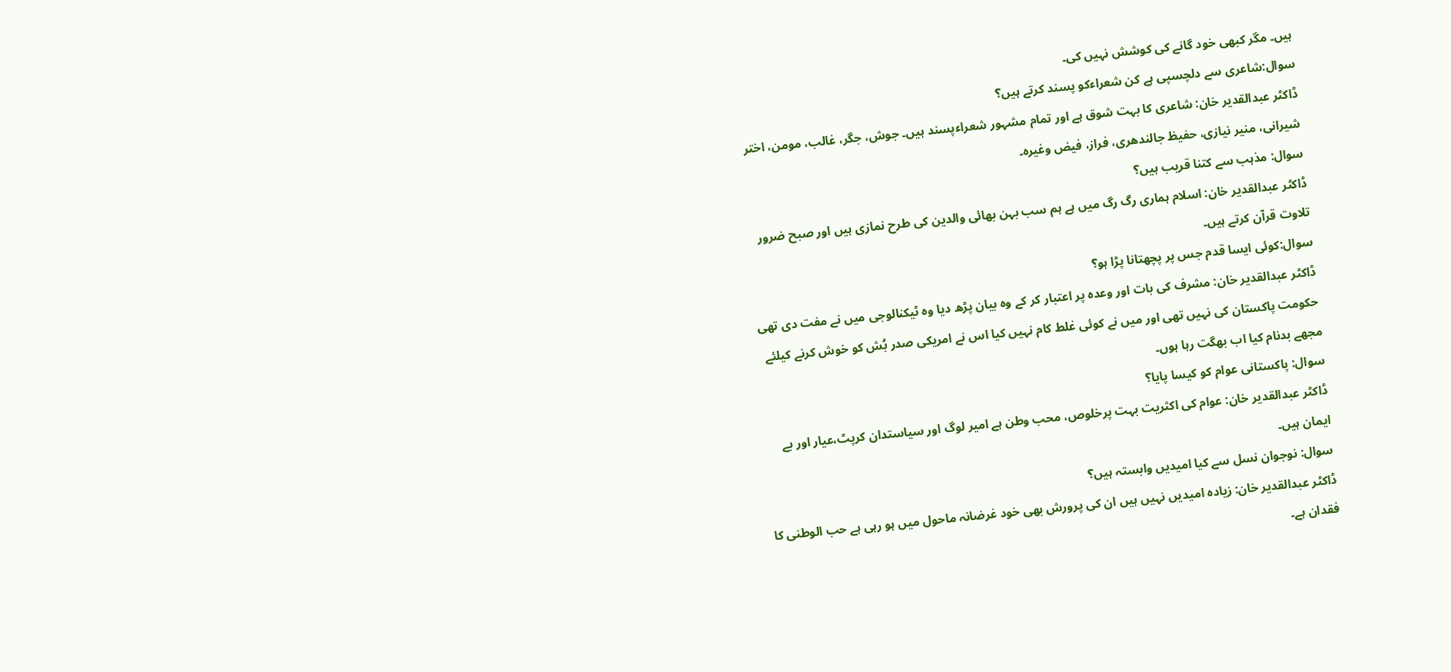ہیں۔ مگر کبھی خود گانے کی کوشش نہیں کی۔
سوال:شاعری سے دلچسپی ہے کن شعراءکو پسند کرتے ہیں؟
ڈاکٹر عبدالقدیر خان: شاعری کا بہت شوق ہے اور تمام مشہور شعراءپسند ہیں۔ جوش، جگر، غالب، مومن، اختر شیرانی، منیر نیازی، حفیظ جالندھری، فراز، فیض وغیرہ۔
سوال: مذہب سے کتنا قریب ہیں؟
ڈاکٹر عبدالقدیر خان: اسلام ہماری رگ رگ میں ہے ہم سب بہن بھائی والدین کی طرح نمازی ہیں اور صبح ضرور تلاوت قرآن کرتے ہیں۔
سوال:کوئی ایسا قدم جس پر پچھتانا پڑا ہو؟
ڈاکٹر عبدالقدیر خان: مشرف کی بات اور وعدہ پر اعتبار کر کے وہ بیان پڑھ دیا وہ ٹیکنالوجی میں نے مفت دی تھی حکومت پاکستان کی نہیں تھی اور میں نے کوئی غلط کام نہیں کیا اس نے امریکی صدر بُش کو خوش کرنے کیلئے مجھے بدنام کیا اب بھگت رہا ہوں۔
سوال: پاکستانی عوام کو کیسا پایا؟
ڈاکٹر عبدالقدیر خان: عوام کی اکثریت بہت پرخلوص، محب وطن ہے امیر لوگ اور سیاستدان کرپٹ،عیار اور بے ایمان ہیں۔
سوال: نوجوان نسل سے کیا امیدیں وابستہ ہیں؟
ڈاکٹر عبدالقدیر خان: زیادہ امیدیں نہیں ہیں ان کی پرورش بھی خود غرضانہ ماحول میں ہو رہی ہے حب الوطنی کا فقدان ہے۔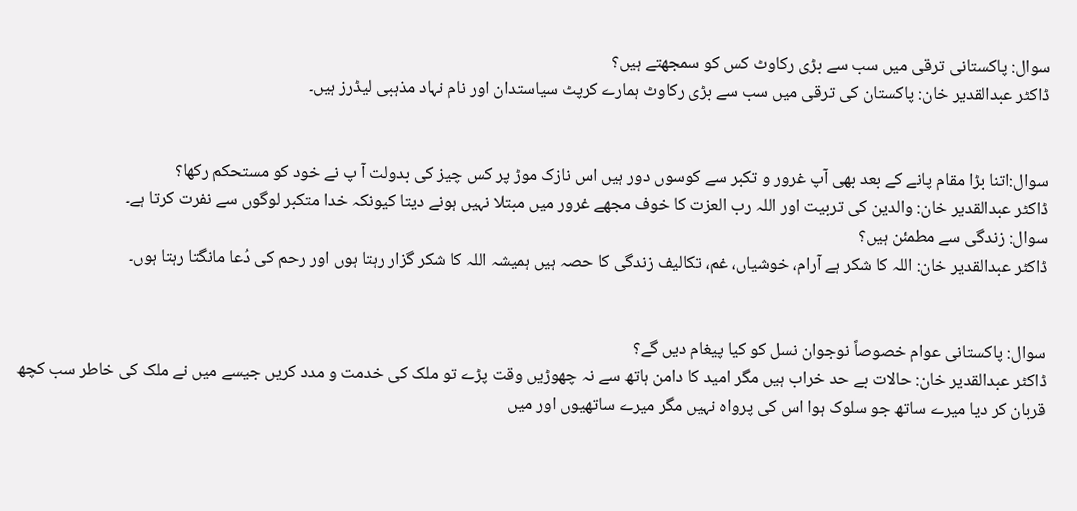سوال: پاکستانی ترقی میں سب سے بڑی رکاوٹ کس کو سمجھتے ہیں؟
ڈاکٹر عبدالقدیر خان: پاکستان کی ترقی میں سب سے بڑی رکاوٹ ہمارے کرپٹ سیاستدان اور نام نہاد مذہبی لیڈرز ہیں۔


سوال:اتنا بڑا مقام پانے کے بعد بھی آپ غرور و تکبر سے کوسوں دور ہیں اس نازک موڑ پر کس چیز کی بدولت آ پ نے خود کو مستحکم رکھا؟
ڈاکٹر عبدالقدیر خان: والدین کی تربیت اور اللہ رب العزت کا خوف مجھے غرور میں مبتلا نہیں ہونے دیتا کیونکہ خدا متکبر لوگوں سے نفرت کرتا ہے۔
سوال: زندگی سے مطمئن ہیں؟
ڈاکٹر عبدالقدیر خان: اللہ کا شکر ہے آرام، خوشیاں، غم، تکالیف زندگی کا حصہ ہیں ہمیشہ اللہ کا شکر گزار رہتا ہوں اور رحم کی دُعا مانگتا رہتا ہوں۔


سوال: پاکستانی عوام خصوصاً نوجوان نسل کو کیا پیغام دیں گے؟
ڈاکٹر عبدالقدیر خان: حالات بے حد خراب ہیں مگر امید کا دامن ہاتھ سے نہ چھوڑیں وقت پڑے تو ملک کی خدمت و مدد کریں جیسے میں نے ملک کی خاطر سب کچھ قربان کر دیا میرے ساتھ جو سلوک ہوا اس کی پرواہ نہیں مگر میرے ساتھیوں اور میں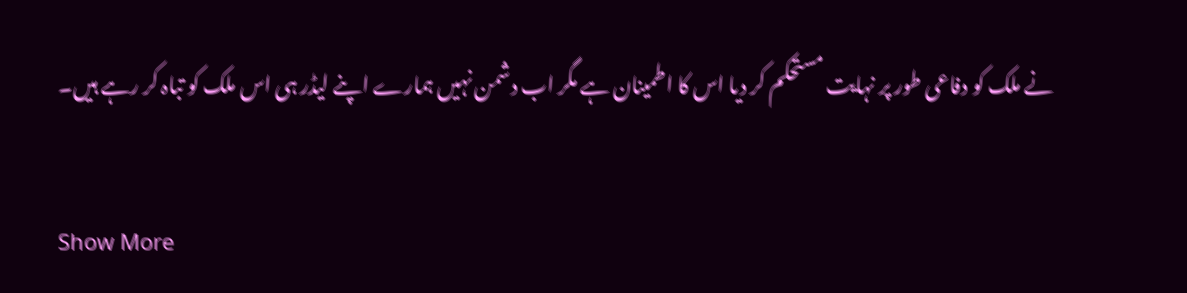نے ملک کو دفاعی طور پر نہایت مستحکم کر دیا اس کا اطمینان ہے مگر اب دشمن نہیں ہمارے اپنے لیڈر ہی اس ملک کو تباہ کر رہے ہیں۔

Show More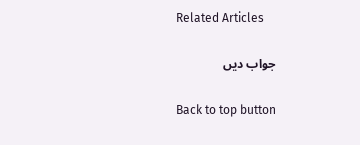Related Articles

جواب دیں

Back to top button